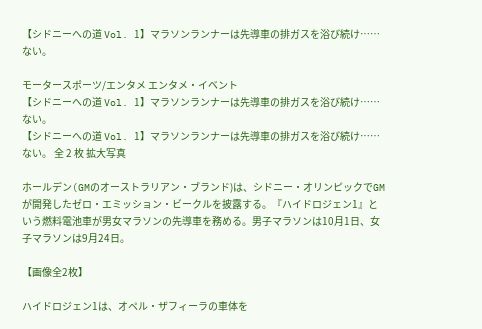【シドニーへの道 Vol. 1】マラソンランナーは先導車の排ガスを浴び続け……ない。

モータースポーツ/エンタメ エンタメ・イベント
【シドニーへの道 Vol. 1】マラソンランナーは先導車の排ガスを浴び続け……ない。
【シドニーへの道 Vol. 1】マラソンランナーは先導車の排ガスを浴び続け……ない。 全 2 枚 拡大写真

ホールデン(GMのオーストラリアン・ブランド)は、シドニー・オリンピックでGMが開発したゼロ・エミッション・ビークルを披露する。『ハイドロジェン1』という燃料電池車が男女マラソンの先導車を務める。男子マラソンは10月1日、女子マラソンは9月24日。

【画像全2枚】

ハイドロジェン1は、オペル・ザフィーラの車体を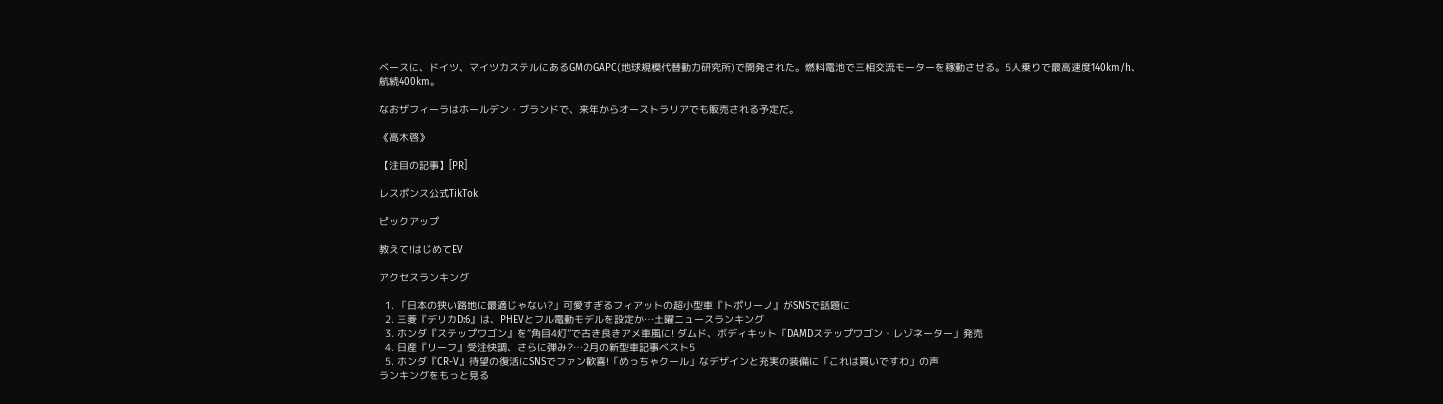ベースに、ドイツ、マイツカステルにあるGMのGAPC(地球規模代替動力研究所)で開発された。燃料電池で三相交流モーターを稼動させる。5人乗りで最高速度140km/h、航続400km。

なおザフィーラはホールデン・ブランドで、来年からオーストラリアでも販売される予定だ。

《高木啓》

【注目の記事】[PR]

レスポンス公式TikTok

ピックアップ

教えて!はじめてEV

アクセスランキング

  1. 「日本の狭い路地に最適じゃない?」可愛すぎるフィアットの超小型車『トポリーノ』がSNSで話題に
  2. 三菱『デリカD:6』は、PHEVとフル電動モデルを設定か…土曜ニュースランキング
  3. ホンダ『ステップワゴン』を“角目4灯”で古き良きアメ車風に! ダムド、ボディキット「DAMDステップワゴン・レゾネーター」発売
  4. 日産『リーフ』受注快調、さらに弾み?…2月の新型車記事ベスト5
  5. ホンダ『CR-V』待望の復活にSNSでファン歓喜!「めっちゃクール」なデザインと充実の装備に「これは買いですわ」の声
ランキングをもっと見る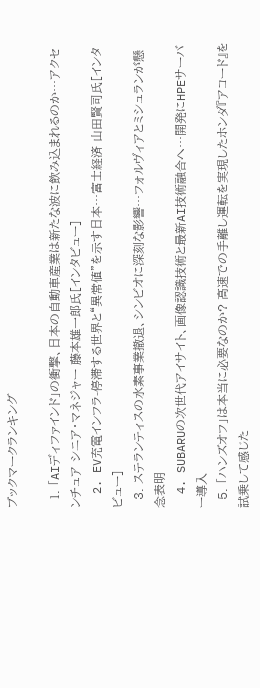ブックマークランキング

  1. 「AIディファインド」の衝撃、日本の自動車産業は新たな波に飲み込まれるのか…アクセンチュア シニア・マネジャー 藤本雄一郎氏[インタビュー]
  2. EV充電インフラ-停滞する世界と“異常値”を示す日本…富士経済 山田賢司氏[インタビュー]
  3. ステランティスの水素事業撤退、シンビオに深刻な影響…フォルヴィアとミシュランが懸念表明
  4. SUBARUの次世代アイサイト、画像認識技術と最新AI技術融合へ…開発にHPEサーバー導入
  5. 「ハンズオフ」は本当に必要なのか? 高速での手離し運転を実現したホンダ『アコード』を試乗して感じた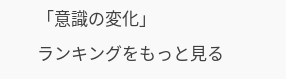「意識の変化」
ランキングをもっと見る